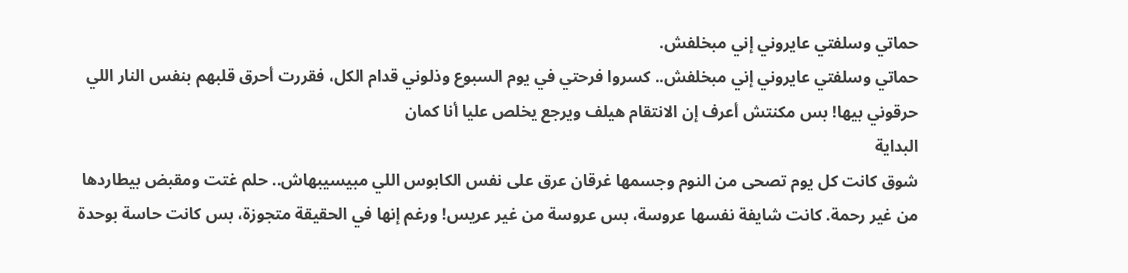حماتي وسلفتي عايروني إني مبخلفش.
حماتي وسلفتي عايروني إني مبخلفش.. كسروا فرحتي في يوم السبوع وذلوني قدام الكل، فقررت أحرق قلبهم بنفس النار اللي حرقوني بيها! بس مكنتش أعرف إن الانتقام هيلف ويرجع يخلص عليا أنا كمان
البداية
شوق كانت كل يوم تصحى من النوم وجسمها غرقان عرق على نفس الكابوس اللي مبيسيبهاش.. حلم غتت ومقبض بيطاردها من غير رحمة. كانت شايفة نفسها عروسة، بس عروسة من غير عريس! ورغم إنها في الحقيقة متجوزة، بس كانت حاسة بوحدة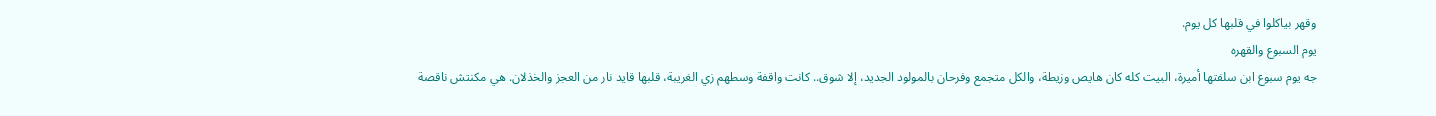وقهر بياكلوا في قلبها كل يوم.
يوم السبوع والقهره
جه يوم سبوع ابن سلفتها أميرة، البيت كله كان هايص وزيطة، والكل متجمع وفرحان بالمولود الجديد، إلا شوق.. كانت واقفة وسطهم زي الغريبة، قلبها قايد نار من العجز والخذلان. هي مكنتش ناقصة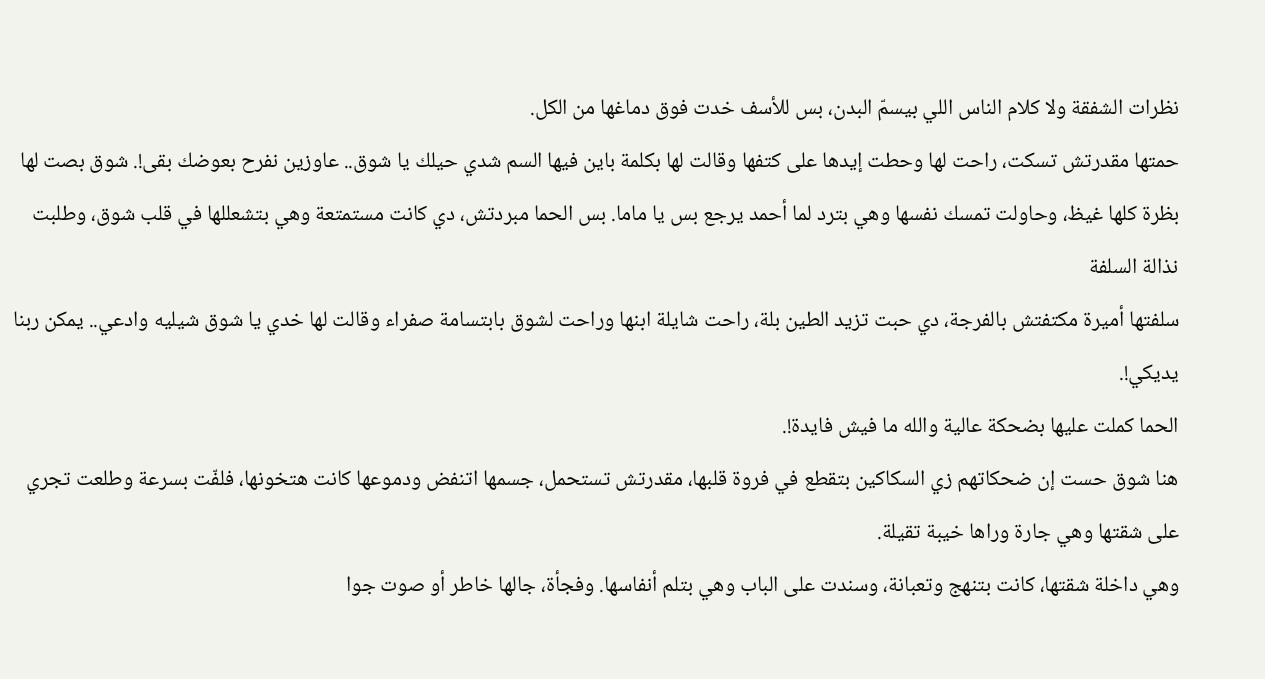نظرات الشفقة ولا كلام الناس اللي بيسمّ البدن، بس للأسف خدت فوق دماغها من الكل.
حمتها مقدرتش تسكت، راحت لها وحطت إيدها على كتفها وقالت لها بكلمة باين فيها السم شدي حيلك يا شوق.. عاوزين نفرح بعوضك بقى!. شوق بصت لها بظرة كلها غيظ، وحاولت تمسك نفسها وهي بترد لما أحمد يرجع بس يا ماما. بس الحما مبردتش، دي كانت مستمتعة وهي بتشعللها في قلب شوق، وطلبت
نذالة السلفة
سلفتها أميرة مكتفتش بالفرجة، دي حبت تزيد الطين بلة، راحت شايلة ابنها وراحت لشوق بابتسامة صفراء وقالت لها خدي يا شوق شيليه وادعي.. يمكن ربنا يديكي!.
الحما كملت عليها بضحكة عالية والله ما فيش فايدة!.
هنا شوق حست إن ضحكاتهم زي السكاكين بتقطع في فروة قلبها، مقدرتش تستحمل، جسمها اتنفض ودموعها كانت هتخونها، فلفّت بسرعة وطلعت تجري على شقتها وهي جارة وراها خيبة تقيلة.
وهي داخلة شقتها، كانت بتنهج وتعبانة، وسندت على الباب وهي بتلم أنفاسها. وفجأة، جالها خاطر أو صوت جوا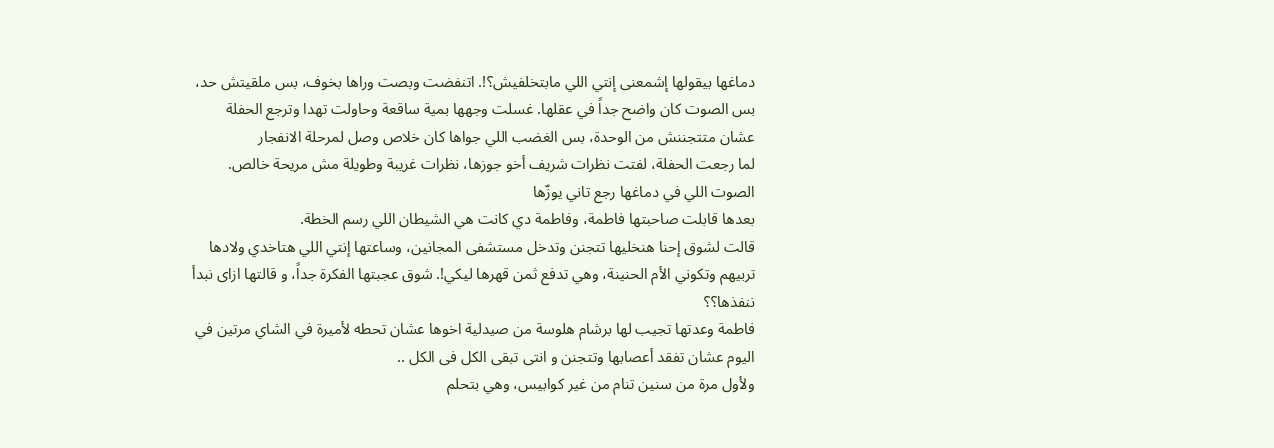دماغها بيقولها إشمعنى إنتي اللي مابتخلفيش؟!. اتنفضت وبصت وراها بخوف، بس ملقيتش حد، بس الصوت كان واضح جداً في عقلها. غسلت وجهها بمية ساقعة وحاولت تهدا وترجع الحفلة عشان متتجننش من الوحدة، بس الغضب اللي جواها كان خلاص وصل لمرحلة الانفجار
لما رجعت الحفلة، لفتت نظرات شريف أخو جوزها، نظرات غريبة وطويلة مش مريحة خالص. الصوت اللي في دماغها رجع تاني يوزّها
بعدها قابلت صاحبتها فاطمة، وفاطمة دي كانت هي الشيطان اللي رسم الخطة.
قالت لشوق إحنا هنخليها تتجنن وتدخل مستشفى المجانين، وساعتها إنتي اللي هتاخدي ولادها تربيهم وتكوني الأم الحنينة، وهي تدفع ثمن قهرها ليكي!. شوق عجبتها الفكرة جداً، و قالتها ازاى نبدأ ننفذها؟؟
فاطمة وعدتها تجيب لها برشام هلوسة من صيدلية اخوها عشان تحطه لأميرة في الشاي مرتين في اليوم عشان تفقد أعصابها وتتجنن و انتى تبقى الكل فى الكل ..
ولأول مرة من سنين تنام من غير كوابيس، وهي بتحلم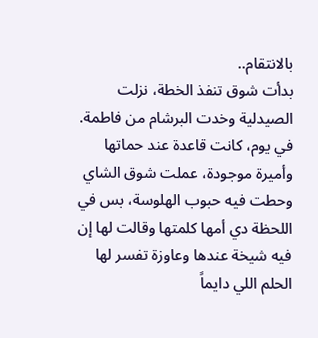بالانتقام..
بدأت شوق تنفذ الخطة، نزلت الصيدلية وخدت البرشام من فاطمة. في يوم، كانت قاعدة عند حماتها وأميرة موجودة، عملت شوق الشاي وحطت فيه حبوب الهلوسة، بس في اللحظة دي أمها كلمتها وقالت لها إن فيه شيخة عندها وعاوزة تفسر لها الحلم اللي دايماً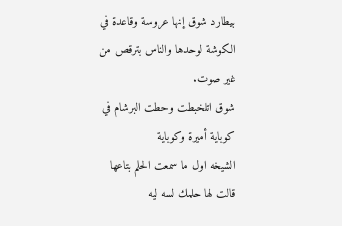بيطارد شوق إنها عروسة وقاعدة في الكوشة لوحدها والناس بترقص من غير صوت.
شوق اتلخبطت وحطت البرشام في كوباية أميرة وكوباية
الشيخه اول ما سمعت الحلم بتاعها قالت لها حلمك لسه ليه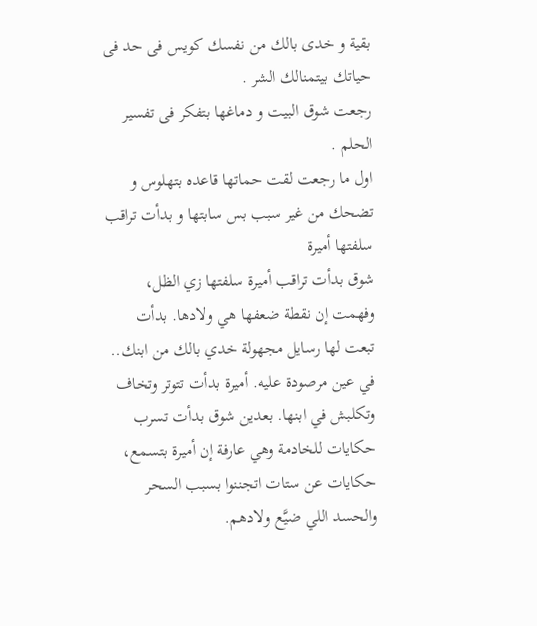بقية و خدى بالك من نفسك كويس فى حد فى حياتك بيتمنالك الشر .
رجعت شوق البيت و دماغها بتفكر فى تفسير الحلم .
اول ما رجعت لقت حماتها قاعده بتهلوس و تضحك من غير سبب بس سابتها و بدأت تراقب سلفتها أميرة
شوق بدأت تراقب أميرة سلفتها زي الظل، وفهمت إن نقطة ضعفها هي ولادها. بدأت تبعت لها رسايل مجهولة خدي بالك من ابنك.. في عين مرصودة عليه. أميرة بدأت تتوتر وتخاف وتكلبش في ابنها. بعدين شوق بدأت تسرب حكايات للخادمة وهي عارفة إن أميرة بتسمع، حكايات عن ستات اتجننوا بسبب السحر والحسد اللي ضيَّع ولادهم.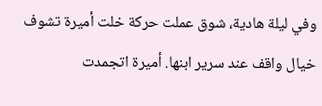وفي ليلة هادية، شوق عملت حركة خلت أميرة تشوف خيال واقف عند سرير ابنها. أميرة اتجمدت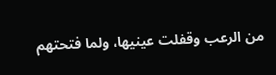من الرعب وقفلت عينيها، ولما فتحتهم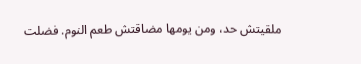ملقيتش حد، ومن يومها مضاقتش طعم النوم. فضلت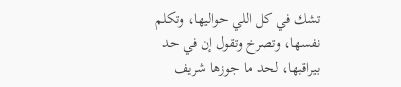تشك في كل اللي حواليها، وتكلم نفسها، وتصرخ وتقول إن في حد بيراقبها، لحد ما جوزها شريف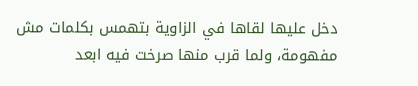دخل عليها لقاها في الزاوية بتهمس بكلمات مش مفهومة، ولما قرب منها صرخت فيه ابعد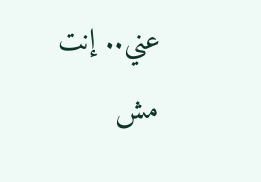عني.. إنت مش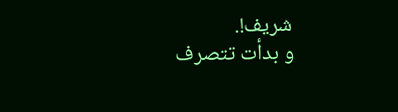شريف!.
و بدأت تتصرف